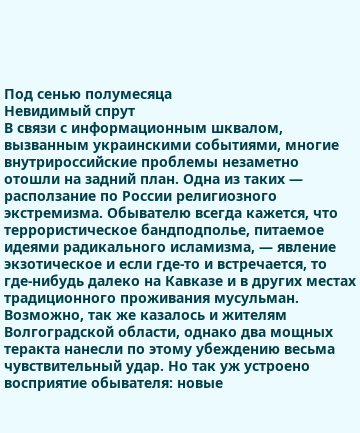Под сенью полумесяца
Невидимый спрут
В связи с информационным шквалом, вызванным украинскими событиями, многие внутрироссийские проблемы незаметно отошли на задний план. Одна из таких — расползание по России религиозного экстремизма. Обывателю всегда кажется, что террористическое бандподполье, питаемое идеями радикального исламизма, — явление экзотическое и если где-то и встречается, то где-нибудь далеко на Кавказе и в других местах традиционного проживания мусульман. Возможно, так же казалось и жителям Волгоградской области, однако два мощных теракта нанесли по этому убеждению весьма чувствительный удар. Но так уж устроено восприятие обывателя: новые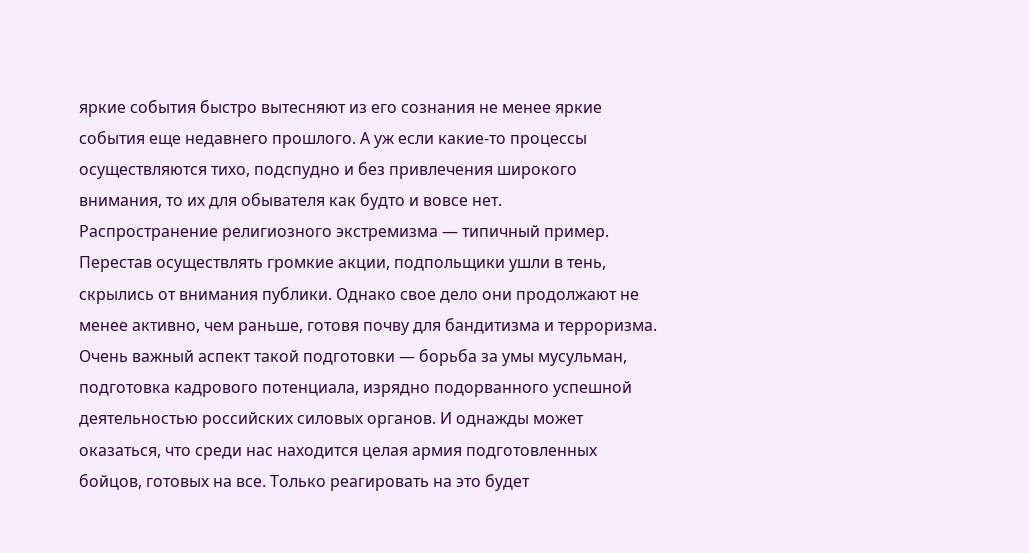яркие события быстро вытесняют из его сознания не менее яркие события еще недавнего прошлого. А уж если какие-то процессы осуществляются тихо, подспудно и без привлечения широкого внимания, то их для обывателя как будто и вовсе нет.
Распространение религиозного экстремизма — типичный пример. Перестав осуществлять громкие акции, подпольщики ушли в тень, скрылись от внимания публики. Однако свое дело они продолжают не менее активно, чем раньше, готовя почву для бандитизма и терроризма. Очень важный аспект такой подготовки — борьба за умы мусульман, подготовка кадрового потенциала, изрядно подорванного успешной деятельностью российских силовых органов. И однажды может оказаться, что среди нас находится целая армия подготовленных бойцов, готовых на все. Только реагировать на это будет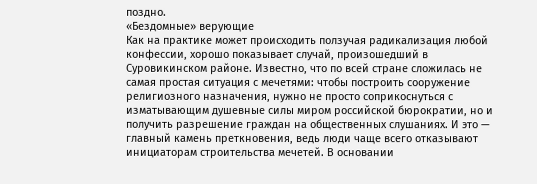поздно.
«Бездомные» верующие
Как на практике может происходить ползучая радикализация любой конфессии, хорошо показывает случай, произошедший в Суровикинском районе. Известно, что по всей стране сложилась не самая простая ситуация с мечетями: чтобы построить сооружение религиозного назначения, нужно не просто соприкоснуться с изматывающим душевные силы миром российской бюрократии, но и получить разрешение граждан на общественных слушаниях. И это — главный камень преткновения, ведь люди чаще всего отказывают инициаторам строительства мечетей. В основании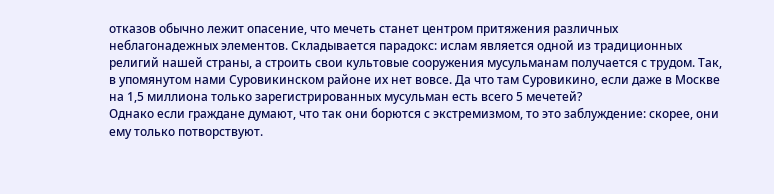отказов обычно лежит опасение, что мечеть станет центром притяжения различных неблагонадежных элементов. Складывается парадокс: ислам является одной из традиционных религий нашей страны, а строить свои культовые сооружения мусульманам получается с трудом. Так, в упомянутом нами Суровикинском районе их нет вовсе. Да что там Суровикино, если даже в Москве на 1,5 миллиона только зарегистрированных мусульман есть всего 5 мечетей?
Однако если граждане думают, что так они борются с экстремизмом, то это заблуждение: скорее, они ему только потворствуют.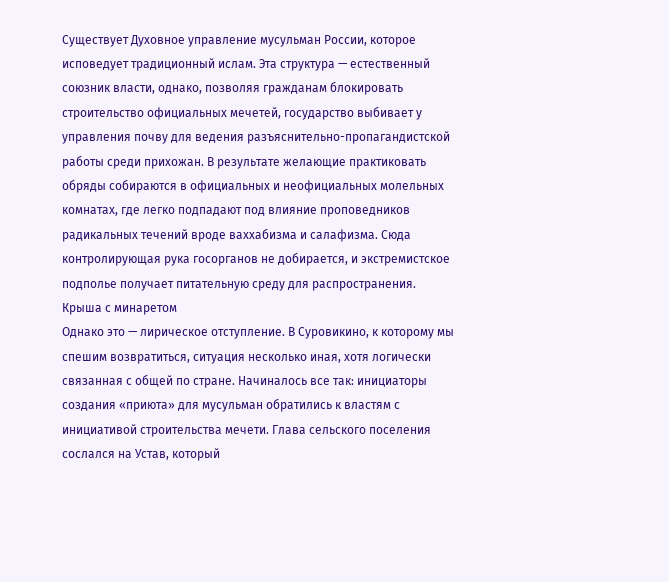Существует Духовное управление мусульман России, которое исповедует традиционный ислам. Эта структура — естественный союзник власти, однако, позволяя гражданам блокировать строительство официальных мечетей, государство выбивает у управления почву для ведения разъяснительно-пропагандистской работы среди прихожан. В результате желающие практиковать обряды собираются в официальных и неофициальных молельных комнатах, где легко подпадают под влияние проповедников радикальных течений вроде ваххабизма и салафизма. Сюда контролирующая рука госорганов не добирается, и экстремистское подполье получает питательную среду для распространения.
Крыша с минаретом
Однако это — лирическое отступление. В Суровикино, к которому мы спешим возвратиться, ситуация несколько иная, хотя логически связанная с общей по стране. Начиналось все так: инициаторы создания «приюта» для мусульман обратились к властям с инициативой строительства мечети. Глава сельского поселения сослался на Устав, который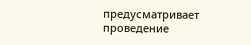предусматривает проведение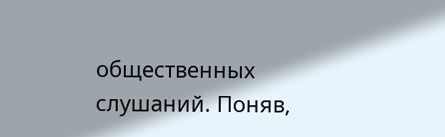общественных слушаний. Поняв,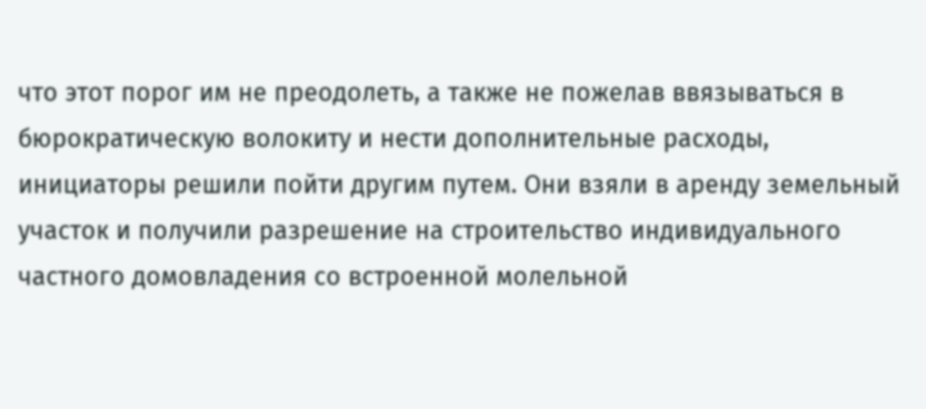что этот порог им не преодолеть, а также не пожелав ввязываться в бюрократическую волокиту и нести дополнительные расходы, инициаторы решили пойти другим путем. Они взяли в аренду земельный участок и получили разрешение на строительство индивидуального частного домовладения со встроенной молельной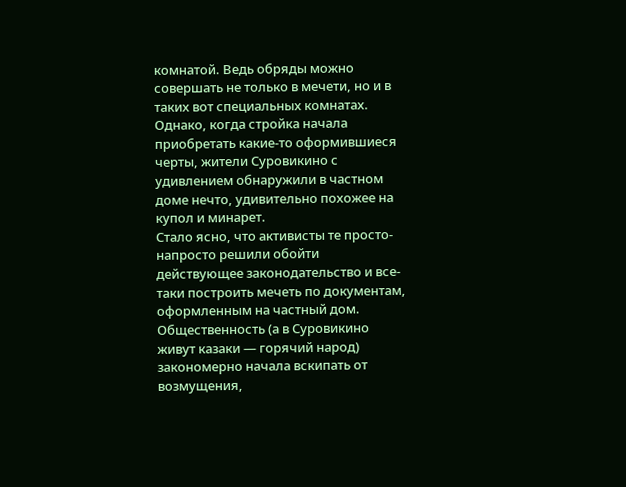комнатой. Ведь обряды можно совершать не только в мечети, но и в таких вот специальных комнатах. Однако, когда стройка начала приобретать какие-то оформившиеся черты, жители Суровикино с удивлением обнаружили в частном доме нечто, удивительно похожее на купол и минарет.
Стало ясно, что активисты те просто-напросто решили обойти действующее законодательство и все-таки построить мечеть по документам, оформленным на частный дом. Общественность (а в Суровикино живут казаки — горячий народ) закономерно начала вскипать от возмущения,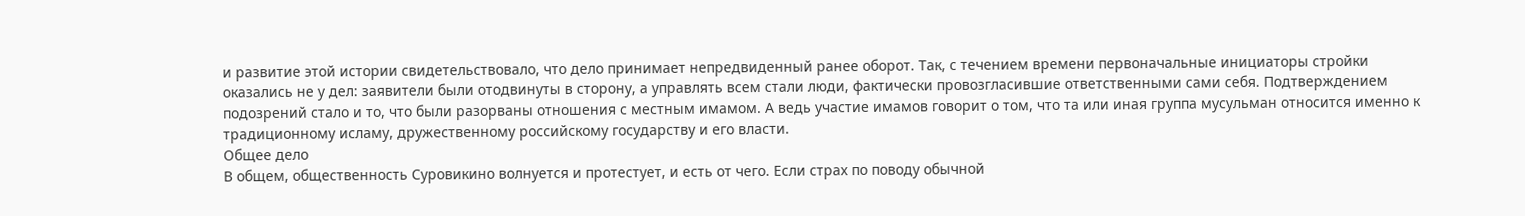и развитие этой истории свидетельствовало, что дело принимает непредвиденный ранее оборот. Так, с течением времени первоначальные инициаторы стройки оказались не у дел: заявители были отодвинуты в сторону, а управлять всем стали люди, фактически провозгласившие ответственными сами себя. Подтверждением подозрений стало и то, что были разорваны отношения с местным имамом. А ведь участие имамов говорит о том, что та или иная группа мусульман относится именно к традиционному исламу, дружественному российскому государству и его власти.
Общее дело
В общем, общественность Суровикино волнуется и протестует, и есть от чего. Если страх по поводу обычной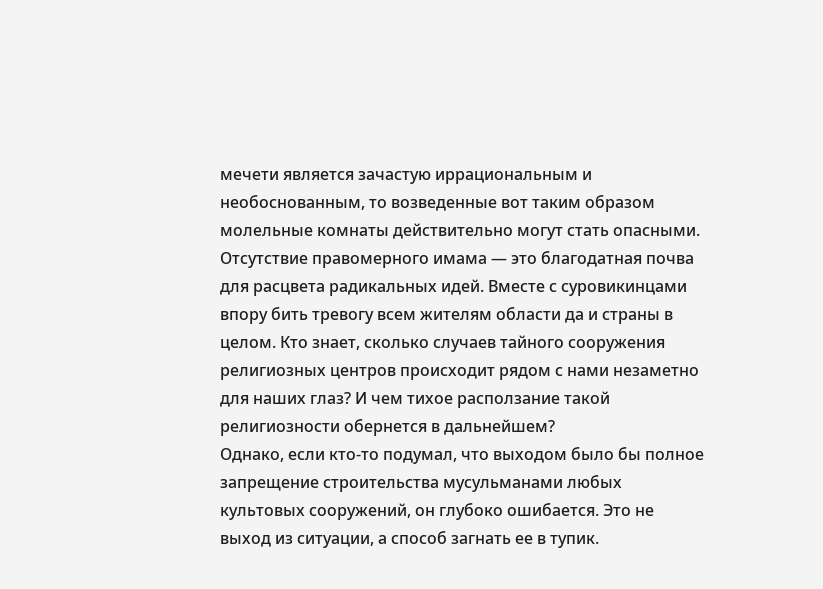мечети является зачастую иррациональным и необоснованным, то возведенные вот таким образом молельные комнаты действительно могут стать опасными. Отсутствие правомерного имама — это благодатная почва для расцвета радикальных идей. Вместе с суровикинцами впору бить тревогу всем жителям области да и страны в целом. Кто знает, сколько случаев тайного сооружения религиозных центров происходит рядом с нами незаметно для наших глаз? И чем тихое расползание такой религиозности обернется в дальнейшем?
Однако, если кто-то подумал, что выходом было бы полное запрещение строительства мусульманами любых культовых сооружений, он глубоко ошибается. Это не выход из ситуации, а способ загнать ее в тупик.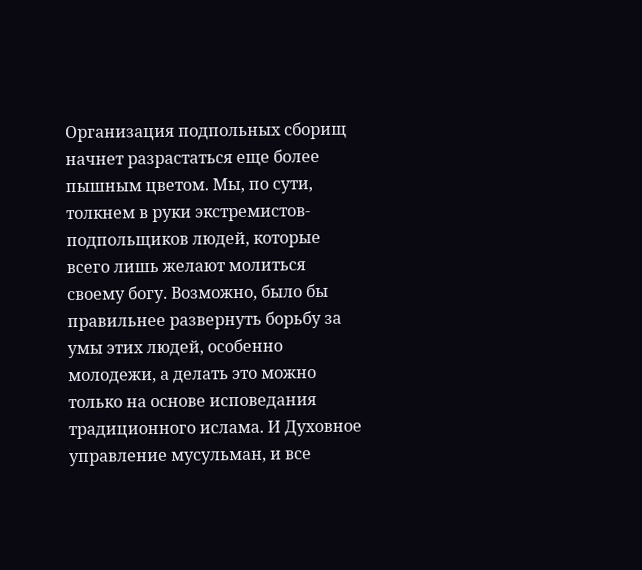Организация подпольных сборищ начнет разрастаться еще более пышным цветом. Мы, по сути, толкнем в руки экстремистов-подпольщиков людей, которые всего лишь желают молиться своему богу. Возможно, было бы правильнее развернуть борьбу за умы этих людей, особенно молодежи, а делать это можно только на основе исповедания традиционного ислама. И Духовное управление мусульман, и все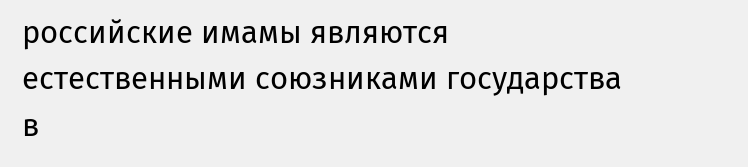российские имамы являются естественными союзниками государства в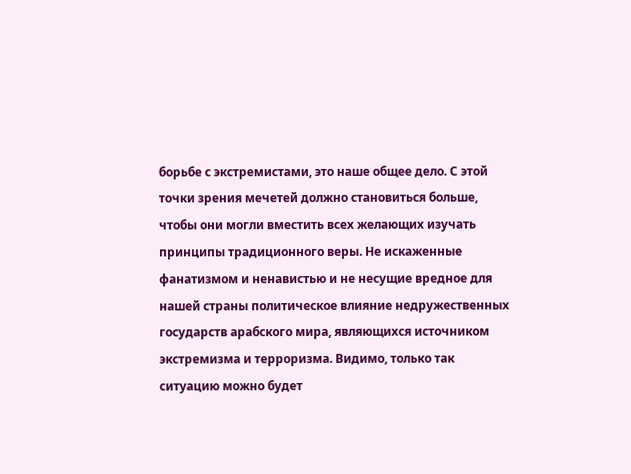борьбе с экстремистами, это наше общее дело. С этой точки зрения мечетей должно становиться больше, чтобы они могли вместить всех желающих изучать принципы традиционного веры. Не искаженные фанатизмом и ненавистью и не несущие вредное для нашей страны политическое влияние недружественных государств арабского мира, являющихся источником экстремизма и терроризма. Видимо, только так ситуацию можно будет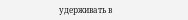удерживать в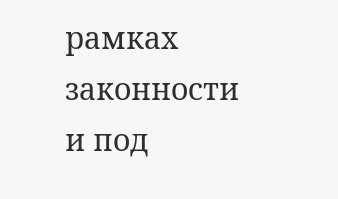рамках законности и под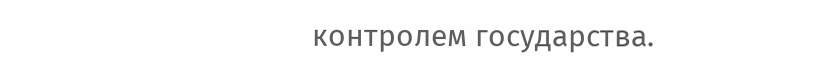контролем государства.